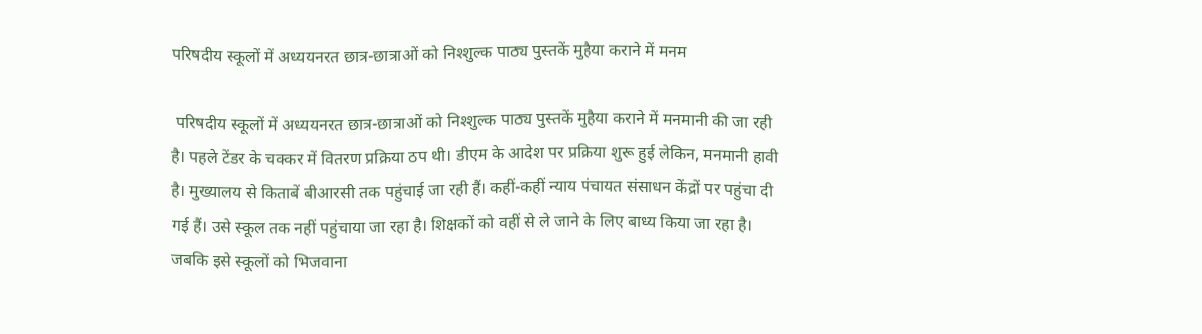परिषदीय स्कूलों में अध्ययनरत छात्र-छात्राओं को निश्शुल्क पाठ्य पुस्तकें मुहैया कराने में मनम

 परिषदीय स्कूलों में अध्ययनरत छात्र-छात्राओं को निश्शुल्क पाठ्य पुस्तकें मुहैया कराने में मनमानी की जा रही है। पहले टेंडर के चक्कर में वितरण प्रक्रिया ठप थी। डीएम के आदेश पर प्रक्रिया शुरू हुई लेकिन, मनमानी हावी है। मुख्यालय से किताबें बीआरसी तक पहुंचाई जा रही हैं। कहीं-कहीं न्याय पंचायत संसाधन केंद्रों पर पहुंचा दी गई हैं। उसे स्कूल तक नहीं पहुंचाया जा रहा है। शिक्षकों को वहीं से ले जाने के लिए बाध्य किया जा रहा है। जबकि इसे स्कूलों को भिजवाना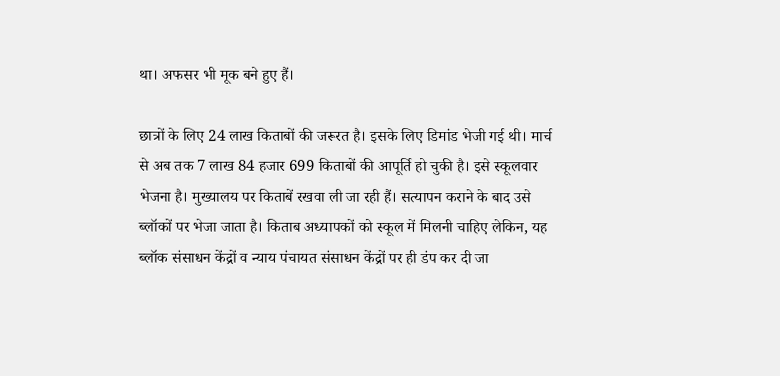था। अफसर भी मूक बने हुए हैं।

छात्रों के लिए 24 लाख किताबों की जरूरत है। इसके लिए डिमांड भेजी गई थी। मार्च से अब तक 7 लाख 84 हजार 699 किताबों की आपूर्ति हो चुकी है। इसे स्कूलवार भेजना है। मुख्यालय पर किताबें रखवा ली जा रही हैं। सत्यापन कराने के बाद उसे ब्लॉकों पर भेजा जाता है। किताब अध्यापकों को स्कूल में मिलनी चाहिए लेकिन, यह ब्लॉक संसाधन केंद्रों व न्याय पंचायत संसाधन केंद्रों पर ही डंप कर दी जा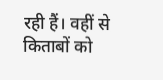रही हैं। वहीं से किताबों को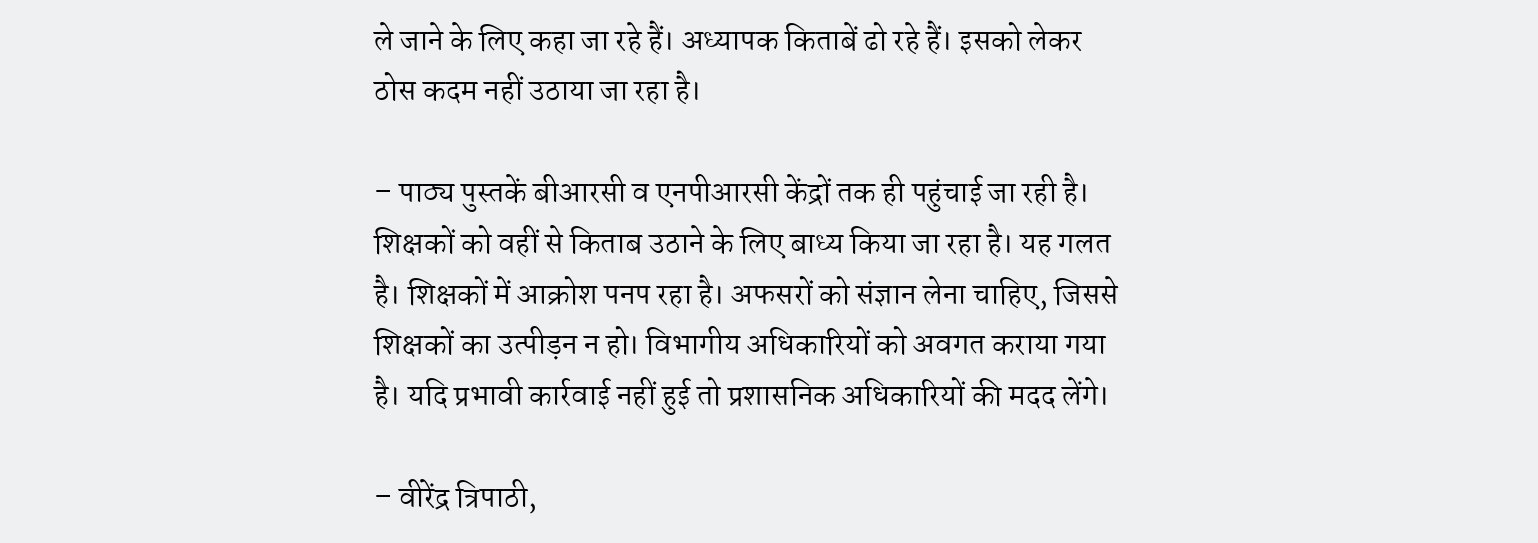ले जाने के लिए कहा जा रहे हैं। अध्यापक किताबें ढो रहे हैं। इसको लेकर ठोस कदम नहीं उठाया जा रहा है।

– पाठ्य पुस्तकें बीआरसी व एनपीआरसी केंद्रों तक ही पहुंचाई जा रही है। शिक्षकों को वहीं से किताब उठाने के लिए बाध्य किया जा रहा है। यह गलत है। शिक्षकों में आक्रोश पनप रहा है। अफसरों को संज्ञान लेना चाहिए, जिससे शिक्षकों का उत्पीड़न न हो। विभागीय अधिकारियों को अवगत कराया गया है। यदि प्रभावी कार्रवाई नहीं हुई तो प्रशासनिक अधिकारियों की मदद लेंगे।

– वीरेंद्र त्रिपाठी,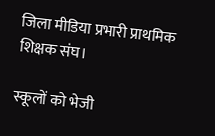जिला मीडिया प्रभारी प्राथमिक शिक्षक संघ।

स्कूलों को भेजी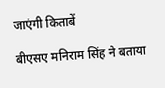जाएंगी किताबें

बीएसए मनिराम सिंह ने बताया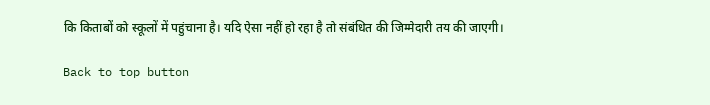कि किताबों को स्कूलों में पहुंचाना है। यदि ऐसा नहीं हो रहा है तो संबंधित की जिम्मेदारी तय की जाएगी।

Back to top button